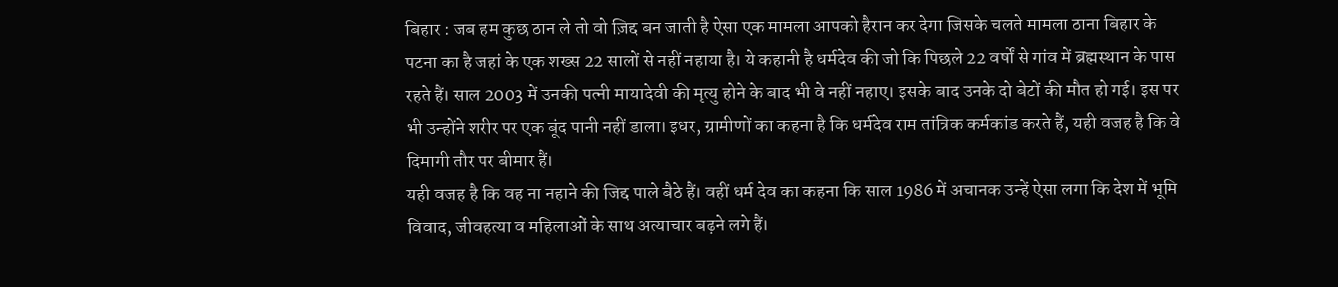बिहार : जब हम कुछ ठान ले तो वो ज़िद्द बन जाती है ऐसा एक मामला आपको हैरान कर देगा जिसके चलते मामला ठाना बिहार के पटना का है जहां के एक शख्स 22 सालों से नहीं नहाया है। ये कहानी है धर्मदेव की जो कि पिछले 22 वर्षों से गांव में ब्रह्मस्थान के पास रहते हैं। साल 2003 में उनकी पत्नी मायादेवी की मृत्यु होने के बाद भी वे नहीं नहाए। इसके बाद उनके दो बेटों की मौत हो गई। इस पर भी उन्होंने शरीर पर एक बूंद पानी नहीं डाला। इधर, ग्रामीणों का कहना है कि धर्मदेव राम तांत्रिक कर्मकांड करते हैं, यही वजह है कि वे दिमागी तौर पर बीमार हैं।
यही वजह है कि वह ना नहाने की जिद्द पाले बैठे हैं। वहीं धर्म देव का कहना कि साल 1986 में अचानक उन्हें ऐसा लगा कि देश में भूमि विवाद, जीवहत्या व महिलाओं के साथ अत्याचार बढ़ने लगे हैं।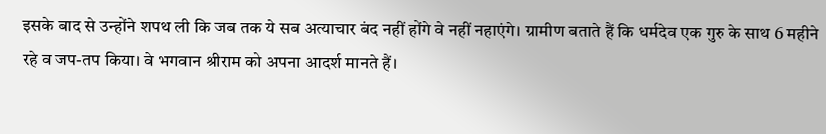इसके बाद से उन्होंने शपथ ली कि जब तक ये सब अत्याचार बंद नहीं होंगे वे नहीं नहाएंगे। ग्रामीण बताते हैं कि धर्मदेव एक गुरु के साथ 6 महीने रहे व जप-तप किया। वे भगवान श्रीराम को अपना आदर्श मानते हैं।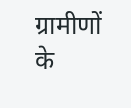ग्रामीणों के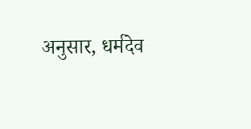अनुसार, धर्मदेव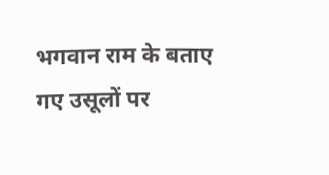भगवान राम के बताए गए उसूलों पर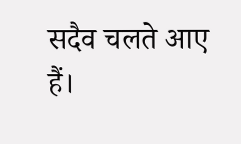सदैव चलते आए हैं।